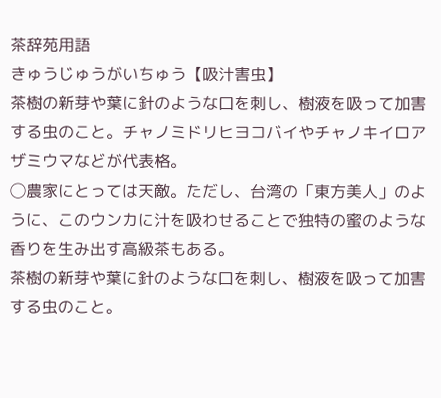茶辞苑用語
きゅうじゅうがいちゅう【吸汁害虫】
茶樹の新芽や葉に針のような口を刺し、樹液を吸って加害する虫のこと。チャノミドリヒヨコバイやチャノキイロアザミウマなどが代表格。
◯農家にとっては天敵。ただし、台湾の「東方美人」のように、このウンカに汁を吸わせることで独特の蜜のような香りを生み出す高級茶もある。
茶樹の新芽や葉に針のような口を刺し、樹液を吸って加害する虫のこと。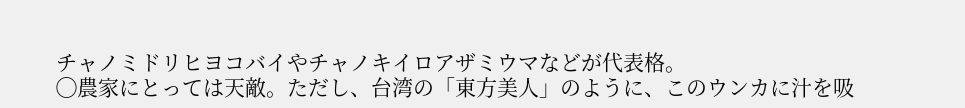チャノミドリヒヨコバイやチャノキイロアザミウマなどが代表格。
◯農家にとっては天敵。ただし、台湾の「東方美人」のように、このウンカに汁を吸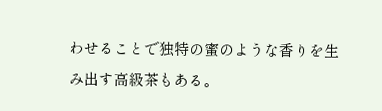わせることで独特の蜜のような香りを生み出す高級茶もある。